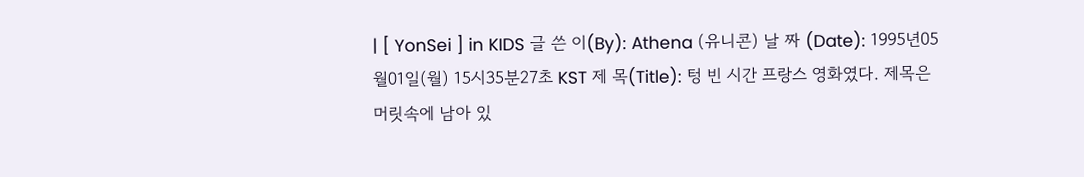| [ YonSei ] in KIDS 글 쓴 이(By): Athena (유니콘) 날 짜 (Date): 1995년05월01일(월) 15시35분27초 KST 제 목(Title): 텅 빈 시간 프랑스 영화였다. 제목은 머릿속에 남아 있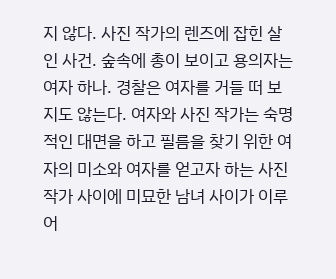지 않다. 사진 작가의 렌즈에 잡힌 살인 사건. 숲속에 총이 보이고 용의자는 여자 하나. 경찰은 여자를 거들 떠 보지도 않는다. 여자와 사진 작가는 숙명적인 대면을 하고 필름을 찾기 위한 여자의 미소와 여자를 얻고자 하는 사진 작가 사이에 미묘한 남녀 사이가 이루어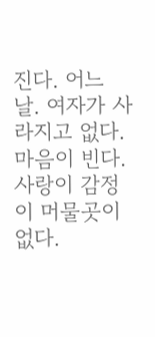진다. 어느 날. 여자가 사라지고 없다. 마음이 빈다. 사랑이 감정이 머물곳이 없다.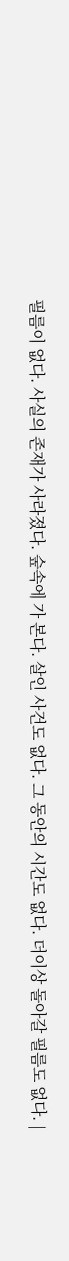필름이 없다. 사실의 존재가 사라졌다. 숲속에 가 본다. 살인 사건도 없다. 그 동안의 시간도 없다. 더이상 돌아갈 필름도 없다. |